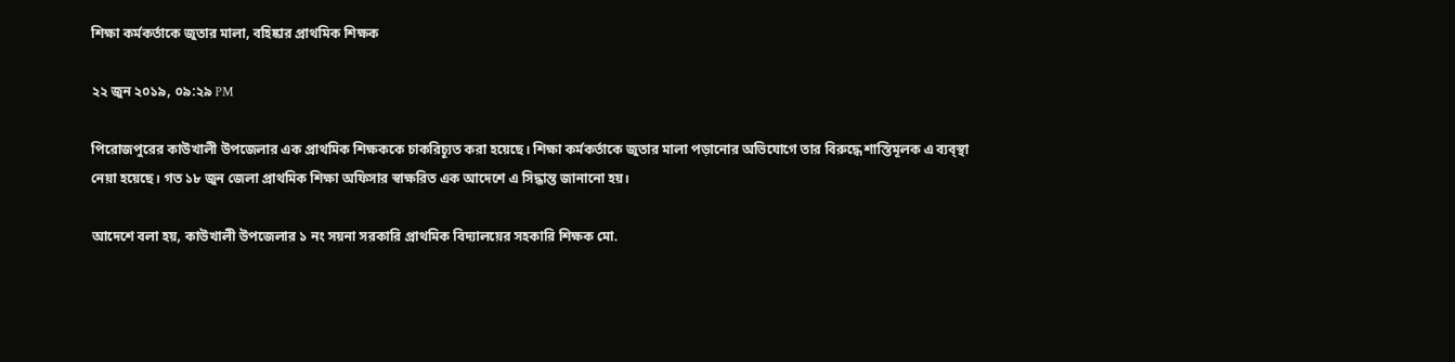শিক্ষা কর্মকর্তাকে জুতার মালা, বহিষ্কার প্রাথমিক শিক্ষক

২২ জুন ২০১৯, ০৯:২৯ PM

পিরোজপুরের কাউখালী উপজেলার এক প্রাথমিক শিক্ষককে চাকরিচ্যূত করা হয়েছে। শিক্ষা কর্মকর্তাকে জুতার মালা পড়ানোর অভিযোগে তার বিরুদ্ধে শাস্তিমূলক এ ব্যব্স্থা নেয়া হয়েছে। গত ১৮ জুন জেলা প্রাথমিক শিক্ষা অফিসার স্বাক্ষরিত এক আদেশে এ সিদ্ধান্ত জানানো হয়।

আদেশে বলা হয়, কাউখালী উপজেলার ১ নং সয়না সরকারি প্রাথমিক বিদ্যালয়ের সহকারি শিক্ষক মো.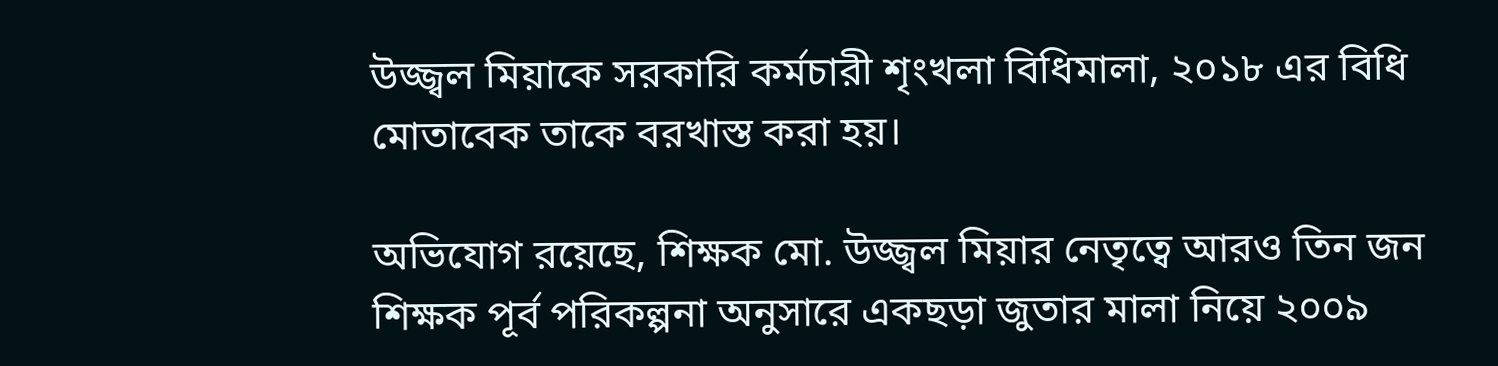উজ্জ্বল মিয়াকে সরকারি কর্মচারী শৃংখলা বিধিমালা, ২০১৮ এর বিধি মোতাবেক তাকে বরখাস্ত করা হয়।

অভিযোগ রয়েছে, শিক্ষক মো. উজ্জ্বল মিয়ার নেতৃত্বে আরও তিন জন শিক্ষক পূর্ব পরিকল্পনা অনুসারে একছড়া জুতার মালা নিয়ে ২০০৯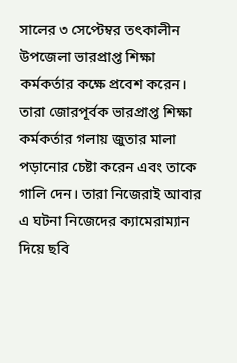সালের ৩ সেপ্টেম্বর তৎকালীন উপজেলা ভারপ্রাপ্ত শিক্ষা কর্মকর্তার কক্ষে প্রবেশ করেন। তারা জোরপূর্বক ভারপ্রাপ্ত শিক্ষা কর্মকর্তার গলায় জুতার মালা পড়ানোর চেষ্টা করেন এবং তাকে গালি দেন। তারা নিজেরাই আবার এ ঘটনা নিজেদের ক্যামেরাম্যান দিয়ে ছবি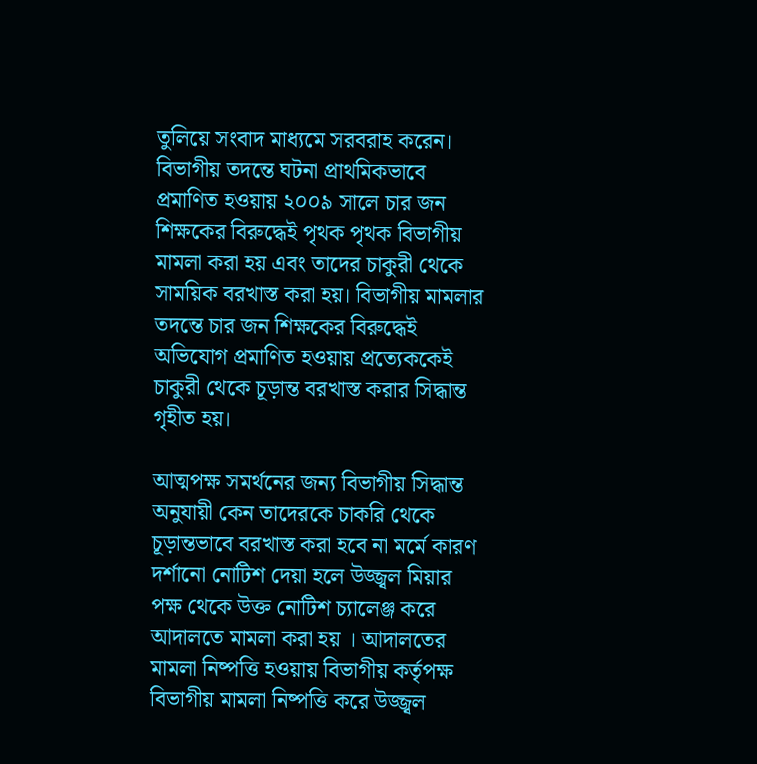তুলিয়ে সংবাদ মাধ্যমে সরবরাহ করেন। বিভাগীয় তদন্তে ঘটনা প্রাথমিকভাবে প্রমাণিত হওয়ায় ২০০৯ সালে চার জন শিক্ষকের বিরুদ্ধেই পৃথক পৃথক বিভাগীয় মামলা করা হয় এবং তাদের চাকুরী থেকে সাময়িক বরখাস্ত করা হয়। বিভাগীয় মামলার তদন্তে চার জন শিক্ষকের বিরুদ্ধেই অভিযোগ প্রমাণিত হওয়ায় প্রত্যেককেই চাকুরী থেকে চূড়ান্ত বরখাস্ত করার সিদ্ধান্ত গৃহীত হয়।

আত্মপক্ষ সমর্থনের জন্য বিভাগীয় সিদ্ধান্ত অনুযায়ী কেন তাদেরকে চাকরি থেকে চূড়ান্তভাবে বরখাস্ত করা হবে না মর্মে কারণ দর্শানো নোটিশ দেয়া হলে উজ্জ্বল মিয়ার পক্ষ থেকে উক্ত নোটিশ চ্যালেঞ্জ করে আদালতে মামলা করা হয় । আদালতের মামলা নিষ্পত্তি হওয়ায় বিভাগীয় কর্তৃপক্ষ বিভাগীয় মামলা নিষ্পত্তি করে উজ্জ্বল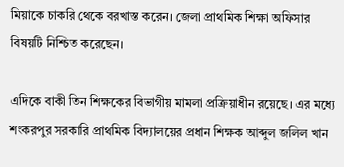মিয়াকে চাকরি থেকে বরখাস্ত করেন। জেলা প্রাথমিক শিক্ষা অফিসার বিষয়টি নিশ্চিত করেছেন।

এদিকে বাকী তিন শিক্ষকের বিভাগীয় মামলা প্রক্রিয়াধীন রয়েছে। এর মধ্যে শংকরপুর সরকারি প্রাথমিক বিদ্যালয়ের প্রধান শিক্ষক আব্দুল জলিল খান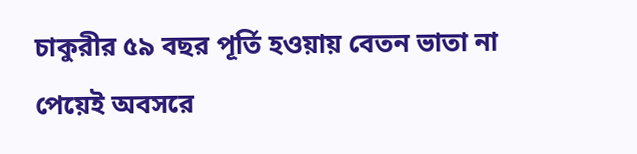চাকুরীর ৫৯ বছর পূর্তি হওয়ায় বেতন ভাতা না পেয়েই অবসরে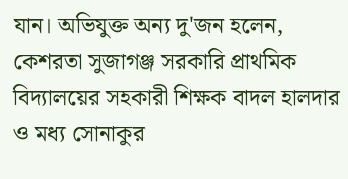যান। অভিযুক্ত অন্য দু'জন হলেন, কেশরতা সুজাগঞ্জ সরকারি প্রাথমিক বিদ্যালয়ের সহকারী শিক্ষক বাদল হালদার ও মধ্য সোনাকুর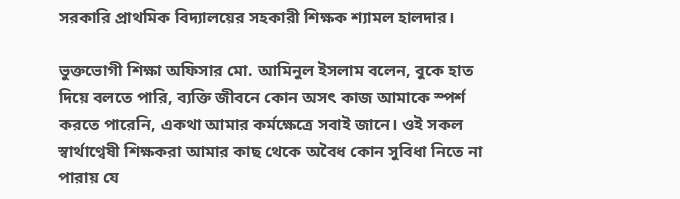সরকারি প্রাথমিক বিদ্যালয়ের সহকারী শিক্ষক শ্যামল হালদার।

ভুক্তভোগী শিক্ষা অফিসার মো. আমিনুল ইসলাম বলেন, বুকে হাত দিয়ে বলতে পারি, ব্যক্তি জীবনে কোন অসৎ কাজ আমাকে স্পর্শ করতে পারেনি, একথা আমার কর্মক্ষেত্রে সবাই জানে। ওই সকল স্বার্থাণ্বেষী শিক্ষকরা আমার কাছ থেকে অবৈধ কোন সুবিধা নিতে না পারায় যে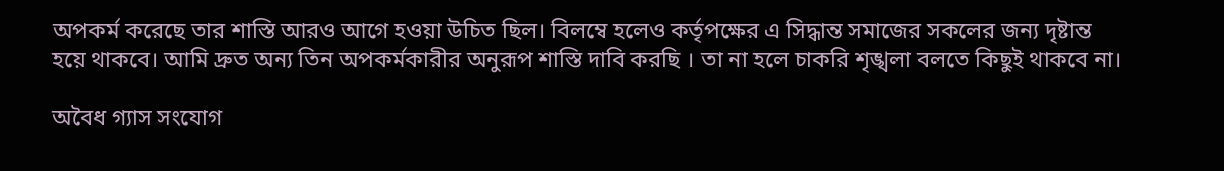অপকর্ম করেছে তার শাস্তি আরও আগে হওয়া উচিত ছিল। বিলম্বে হলেও কর্তৃপক্ষের এ সিদ্ধান্ত সমাজের সকলের জন্য দৃষ্টান্ত হয়ে থাকবে। আমি দ্রুত অন্য তিন অপকর্মকারীর অনুরূপ শাস্তি দাবি করছি । তা না হলে চাকরি শৃঙ্খলা বলতে কিছুই থাকবে না।

অবৈধ গ্যাস সংযোগ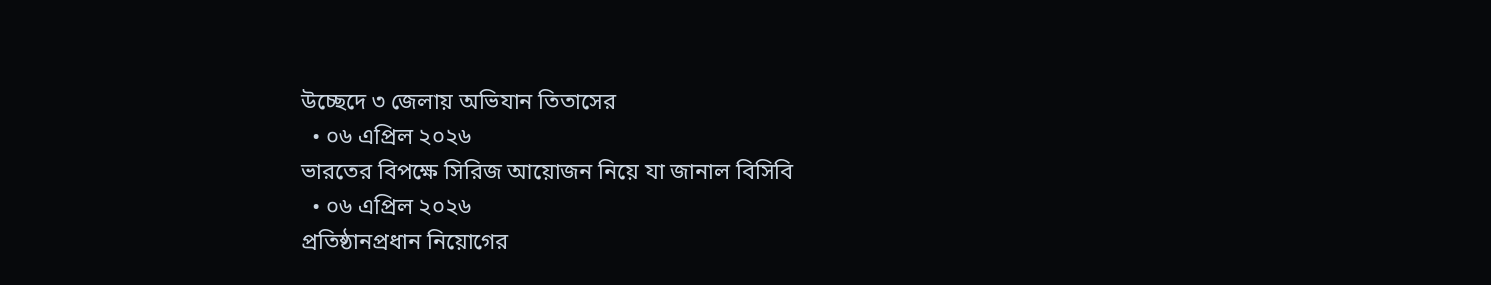উচ্ছেদে ৩ জেলায় অভিযান তিতাসের
  • ০৬ এপ্রিল ২০২৬
ভারতের বিপক্ষে সিরিজ আয়োজন নিয়ে যা জানাল বিসিবি
  • ০৬ এপ্রিল ২০২৬
প্রতিষ্ঠানপ্রধান নিয়োগের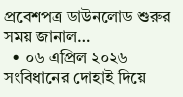প্রবেশপত্র ডাউনলোড শুরুর সময় জানাল…
  • ০৬ এপ্রিল ২০২৬
সংবিধানের দোহাই দিয়ে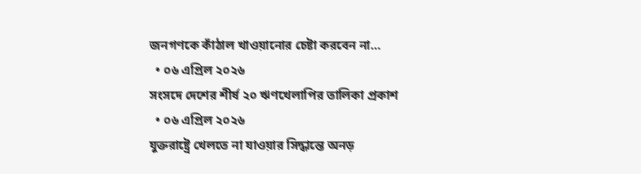জনগণকে কাঁঠাল খাওয়ানোর চেষ্টা করবেন না…
  • ০৬ এপ্রিল ২০২৬
সংসদে দেশের শীর্ষ ২০ ঋণখেলাপির তালিকা প্রকাশ
  • ০৬ এপ্রিল ২০২৬
যুক্তরাষ্ট্রে খেলতে না যাওয়ার সিদ্ধান্তে অনড়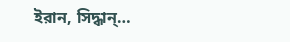ইরান, সিদ্ধান্…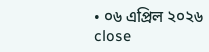• ০৬ এপ্রিল ২০২৬
close